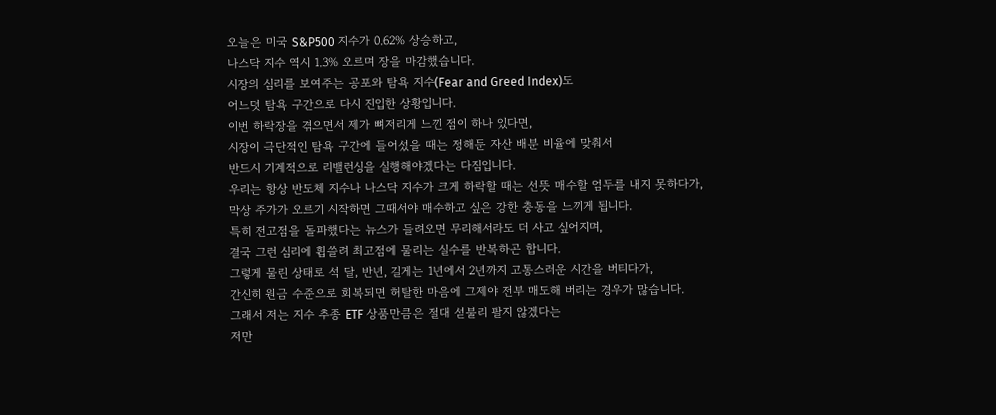오늘은 미국 S&P500 지수가 0.62% 상승하고,
나스닥 지수 역시 1.3% 오르며 장을 마감했습니다.
시장의 심리를 보여주는 공포와 탐욕 지수(Fear and Greed Index)도
어느덧 탐욕 구간으로 다시 진입한 상황입니다.
이번 하락장을 겪으면서 제가 뼈저리게 느낀 점이 하나 있다면,
시장이 극단적인 탐욕 구간에 들어섰을 때는 정해둔 자산 배분 비율에 맞춰서
반드시 기계적으로 리밸런싱을 실행해야겠다는 다짐입니다.
우리는 항상 반도체 지수나 나스닥 지수가 크게 하락할 때는 선뜻 매수할 엄두를 내지 못하다가,
막상 주가가 오르기 시작하면 그때서야 매수하고 싶은 강한 충동을 느끼게 됩니다.
특히 전고점을 돌파했다는 뉴스가 들려오면 무리해서라도 더 사고 싶어지며,
결국 그런 심리에 휩쓸려 최고점에 물리는 실수를 반복하곤 합니다.
그렇게 물린 상태로 석 달, 반년, 길게는 1년에서 2년까지 고통스러운 시간을 버티다가,
간신히 원금 수준으로 회복되면 허탈한 마음에 그제야 전부 매도해 버리는 경우가 많습니다.
그래서 저는 지수 추종 ETF 상품만큼은 절대 섣불리 팔지 않겠다는
저만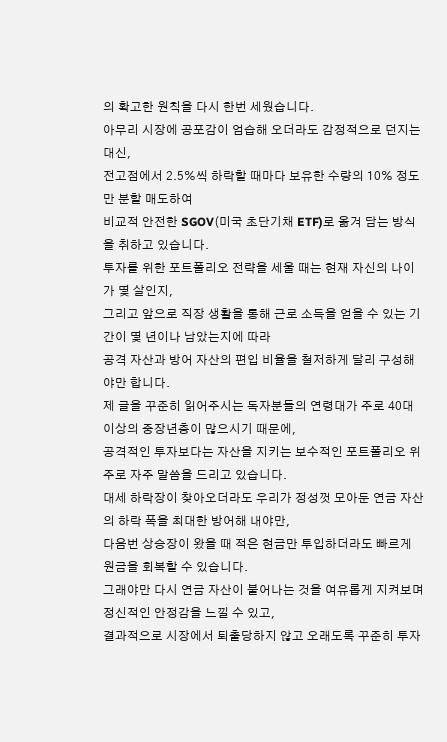의 확고한 원칙을 다시 한번 세웠습니다.
아무리 시장에 공포감이 엄습해 오더라도 감정적으로 던지는 대신,
전고점에서 2.5%씩 하락할 때마다 보유한 수량의 10% 정도만 분할 매도하여
비교적 안전한 SGOV(미국 초단기채 ETF)로 옮겨 담는 방식을 취하고 있습니다.
투자를 위한 포트폴리오 전략을 세울 때는 현재 자신의 나이가 몇 살인지,
그리고 앞으로 직장 생활을 통해 근로 소득을 얻을 수 있는 기간이 몇 년이나 남았는지에 따라
공격 자산과 방어 자산의 편입 비율을 철저하게 달리 구성해야만 합니다.
제 글을 꾸준히 읽어주시는 독자분들의 연령대가 주로 40대 이상의 중장년층이 많으시기 때문에,
공격적인 투자보다는 자산을 지키는 보수적인 포트폴리오 위주로 자주 말씀을 드리고 있습니다.
대세 하락장이 찾아오더라도 우리가 정성껏 모아둔 연금 자산의 하락 폭을 최대한 방어해 내야만,
다음번 상승장이 왔을 때 적은 현금만 투입하더라도 빠르게 원금을 회복할 수 있습니다.
그래야만 다시 연금 자산이 불어나는 것을 여유롭게 지켜보며 정신적인 안정감을 느낄 수 있고,
결과적으로 시장에서 퇴출당하지 않고 오래도록 꾸준히 투자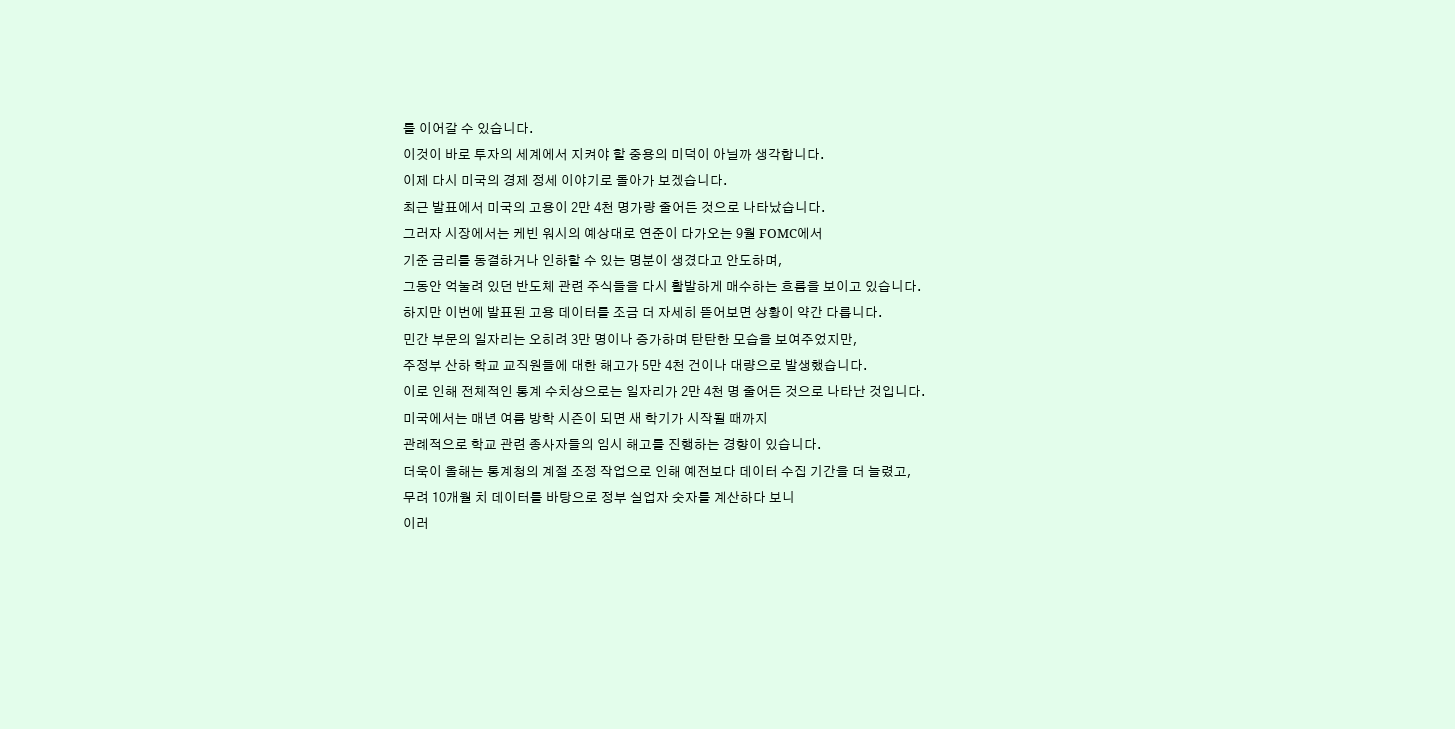를 이어갈 수 있습니다.
이것이 바로 투자의 세계에서 지켜야 할 중용의 미덕이 아닐까 생각합니다.
이제 다시 미국의 경제 정세 이야기로 돌아가 보겠습니다.
최근 발표에서 미국의 고용이 2만 4천 명가량 줄어든 것으로 나타났습니다.
그러자 시장에서는 케빈 워시의 예상대로 연준이 다가오는 9월 FOMC에서
기준 금리를 동결하거나 인하할 수 있는 명분이 생겼다고 안도하며,
그동안 억눌려 있던 반도체 관련 주식들을 다시 활발하게 매수하는 흐름을 보이고 있습니다.
하지만 이번에 발표된 고용 데이터를 조금 더 자세히 뜯어보면 상황이 약간 다릅니다.
민간 부문의 일자리는 오히려 3만 명이나 증가하며 탄탄한 모습을 보여주었지만,
주정부 산하 학교 교직원들에 대한 해고가 5만 4천 건이나 대량으로 발생했습니다.
이로 인해 전체적인 통계 수치상으로는 일자리가 2만 4천 명 줄어든 것으로 나타난 것입니다.
미국에서는 매년 여름 방학 시즌이 되면 새 학기가 시작될 때까지
관례적으로 학교 관련 종사자들의 임시 해고를 진행하는 경향이 있습니다.
더욱이 올해는 통계청의 계절 조정 작업으로 인해 예전보다 데이터 수집 기간을 더 늘렸고,
무려 10개월 치 데이터를 바탕으로 정부 실업자 숫자를 계산하다 보니
이러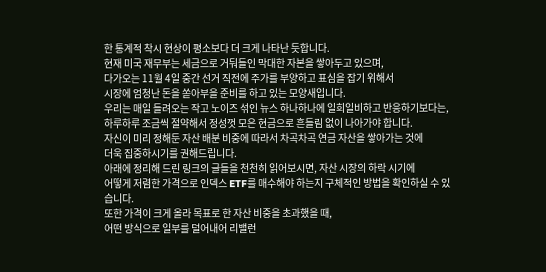한 통계적 착시 현상이 평소보다 더 크게 나타난 듯합니다.
현재 미국 재무부는 세금으로 거둬들인 막대한 자본을 쌓아두고 있으며,
다가오는 11월 4일 중간 선거 직전에 주가를 부양하고 표심을 잡기 위해서
시장에 엄청난 돈을 쏟아부을 준비를 하고 있는 모양새입니다.
우리는 매일 들려오는 작고 노이즈 섞인 뉴스 하나하나에 일희일비하고 반응하기보다는,
하루하루 조금씩 절약해서 정성껏 모은 현금으로 흔들림 없이 나아가야 합니다.
자신이 미리 정해둔 자산 배분 비중에 따라서 차곡차곡 연금 자산을 쌓아가는 것에
더욱 집중하시기를 권해드립니다.
아래에 정리해 드린 링크의 글들을 천천히 읽어보시면, 자산 시장의 하락 시기에
어떻게 저렴한 가격으로 인덱스 ETF를 매수해야 하는지 구체적인 방법을 확인하실 수 있습니다.
또한 가격이 크게 올라 목표로 한 자산 비중을 초과했을 때,
어떤 방식으로 일부를 덜어내어 리밸런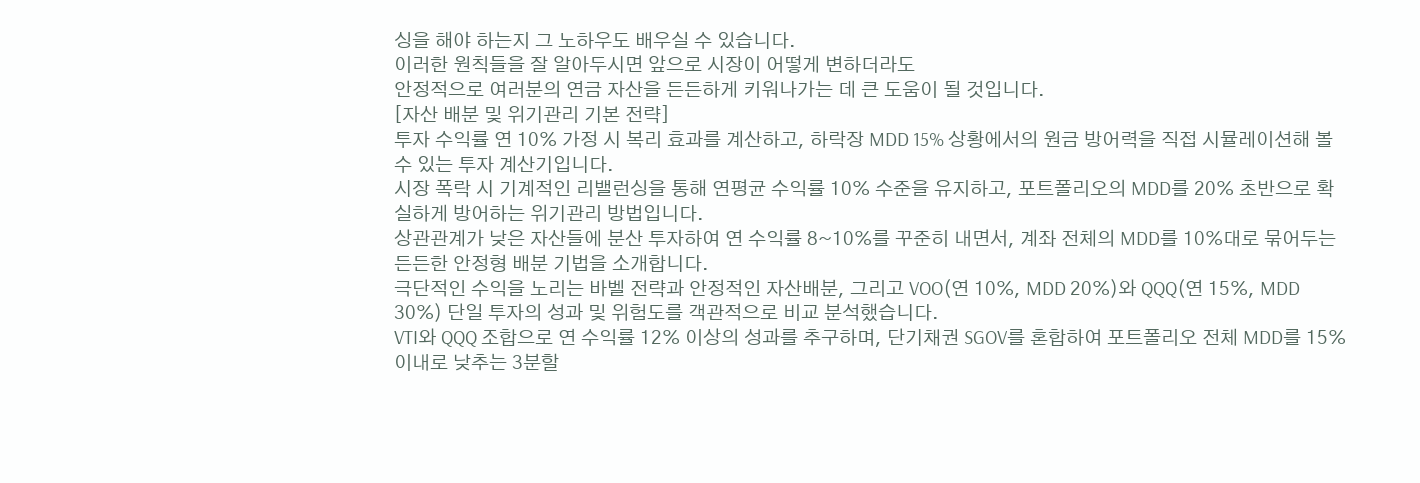싱을 해야 하는지 그 노하우도 배우실 수 있습니다.
이러한 원칙들을 잘 알아두시면 앞으로 시장이 어떻게 변하더라도
안정적으로 여러분의 연금 자산을 든든하게 키워나가는 데 큰 도움이 될 것입니다.
[자산 배분 및 위기관리 기본 전략]
투자 수익률 연 10% 가정 시 복리 효과를 계산하고, 하락장 MDD 15% 상황에서의 원금 방어력을 직접 시뮬레이션해 볼 수 있는 투자 계산기입니다.
시장 폭락 시 기계적인 리밸런싱을 통해 연평균 수익률 10% 수준을 유지하고, 포트폴리오의 MDD를 20% 초반으로 확실하게 방어하는 위기관리 방법입니다.
상관관계가 낮은 자산들에 분산 투자하여 연 수익률 8~10%를 꾸준히 내면서, 계좌 전체의 MDD를 10%대로 묶어두는 든든한 안정형 배분 기법을 소개합니다.
극단적인 수익을 노리는 바벨 전략과 안정적인 자산배분, 그리고 VOO(연 10%, MDD 20%)와 QQQ(연 15%, MDD 30%) 단일 투자의 성과 및 위험도를 객관적으로 비교 분석했습니다.
VTI와 QQQ 조합으로 연 수익률 12% 이상의 성과를 추구하며, 단기채권 SGOV를 혼합하여 포트폴리오 전체 MDD를 15% 이내로 낮추는 3분할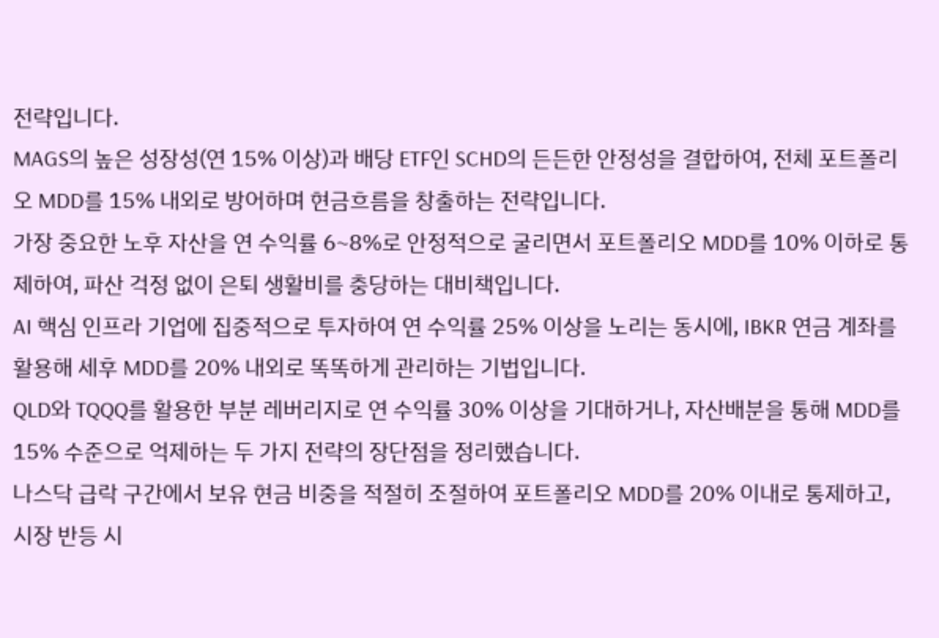전략입니다.
MAGS의 높은 성장성(연 15% 이상)과 배당 ETF인 SCHD의 든든한 안정성을 결합하여, 전체 포트폴리오 MDD를 15% 내외로 방어하며 현금흐름을 창출하는 전략입니다.
가장 중요한 노후 자산을 연 수익률 6~8%로 안정적으로 굴리면서 포트폴리오 MDD를 10% 이하로 통제하여, 파산 걱정 없이 은퇴 생활비를 충당하는 대비책입니다.
AI 핵심 인프라 기업에 집중적으로 투자하여 연 수익률 25% 이상을 노리는 동시에, IBKR 연금 계좌를 활용해 세후 MDD를 20% 내외로 똑똑하게 관리하는 기법입니다.
QLD와 TQQQ를 활용한 부분 레버리지로 연 수익률 30% 이상을 기대하거나, 자산배분을 통해 MDD를 15% 수준으로 억제하는 두 가지 전략의 장단점을 정리했습니다.
나스닥 급락 구간에서 보유 현금 비중을 적절히 조절하여 포트폴리오 MDD를 20% 이내로 통제하고, 시장 반등 시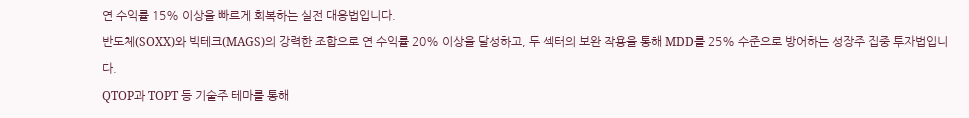연 수익률 15% 이상을 빠르게 회복하는 실전 대응법입니다.
반도체(SOXX)와 빅테크(MAGS)의 강력한 조합으로 연 수익률 20% 이상을 달성하고, 두 섹터의 보완 작용을 통해 MDD를 25% 수준으로 방어하는 성장주 집중 투자법입니다.
QTOP과 TOPT 등 기술주 테마를 통해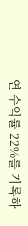연 수익률 22%를 기록하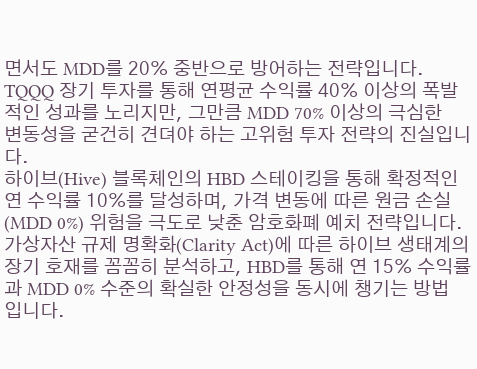면서도 MDD를 20% 중반으로 방어하는 전략입니다.
TQQQ 장기 투자를 통해 연평균 수익률 40% 이상의 폭발적인 성과를 노리지만, 그만큼 MDD 70% 이상의 극심한 변동성을 굳건히 견뎌야 하는 고위험 투자 전략의 진실입니다.
하이브(Hive) 블록체인의 HBD 스테이킹을 통해 확정적인 연 수익률 10%를 달성하며, 가격 변동에 따른 원금 손실(MDD 0%) 위험을 극도로 낮춘 암호화폐 예치 전략입니다.
가상자산 규제 명확화(Clarity Act)에 따른 하이브 생태계의 장기 호재를 꼼꼼히 분석하고, HBD를 통해 연 15% 수익률과 MDD 0% 수준의 확실한 안정성을 동시에 챙기는 방법입니다.